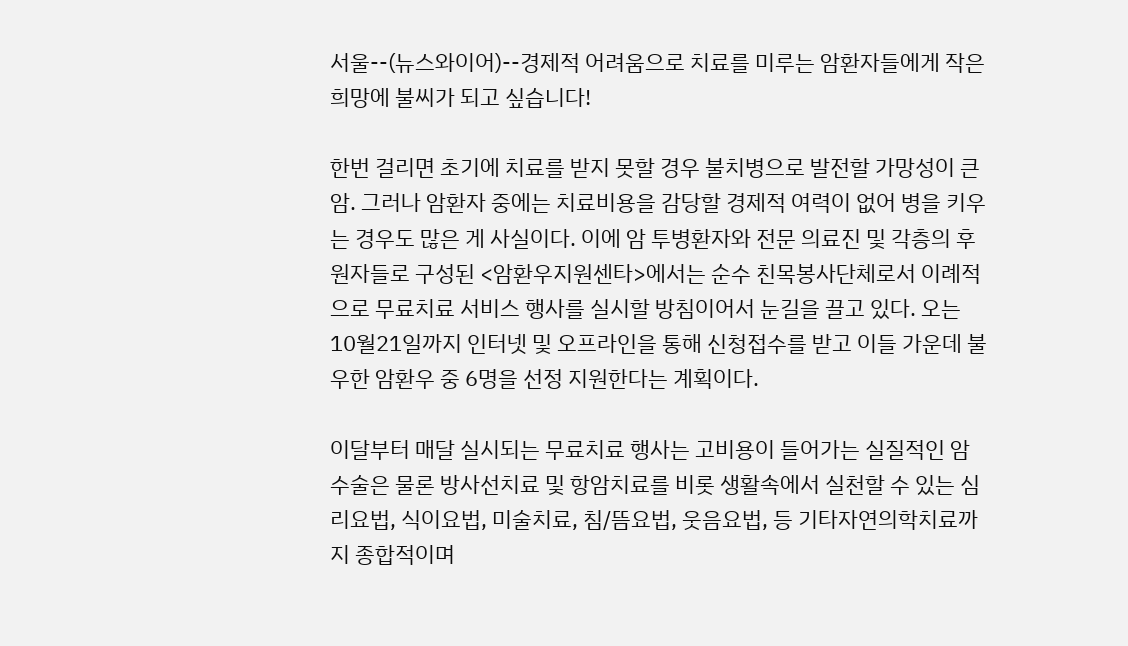서울--(뉴스와이어)--경제적 어려움으로 치료를 미루는 암환자들에게 작은 희망에 불씨가 되고 싶습니다!

한번 걸리면 초기에 치료를 받지 못할 경우 불치병으로 발전할 가망성이 큰 암. 그러나 암환자 중에는 치료비용을 감당할 경제적 여력이 없어 병을 키우는 경우도 많은 게 사실이다. 이에 암 투병환자와 전문 의료진 및 각층의 후원자들로 구성된 <암환우지원센타>에서는 순수 친목봉사단체로서 이례적으로 무료치료 서비스 행사를 실시할 방침이어서 눈길을 끌고 있다. 오는 10월21일까지 인터넷 및 오프라인을 통해 신청접수를 받고 이들 가운데 불우한 암환우 중 6명을 선정 지원한다는 계획이다.

이달부터 매달 실시되는 무료치료 행사는 고비용이 들어가는 실질적인 암 수술은 물론 방사선치료 및 항암치료를 비롯 생활속에서 실천할 수 있는 심리요법, 식이요법, 미술치료, 침/뜸요법, 웃음요법, 등 기타자연의학치료까지 종합적이며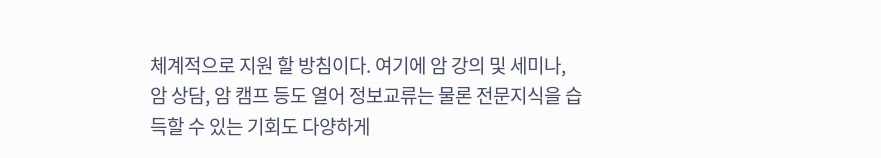체계적으로 지원 할 방침이다. 여기에 암 강의 및 세미나, 암 상담, 암 캠프 등도 열어 정보교류는 물론 전문지식을 습득할 수 있는 기회도 다양하게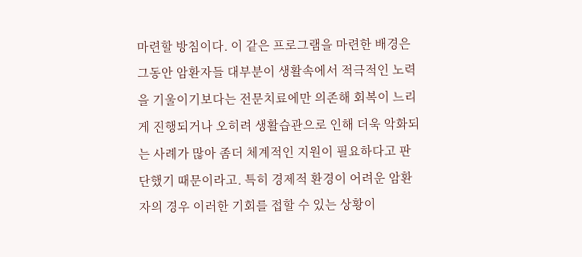마련할 방침이다. 이 같은 프로그램을 마련한 배경은 그동안 암환자들 대부분이 생활속에서 적극적인 노력을 기울이기보다는 전문치료에만 의존해 회복이 느리게 진행되거나 오히려 생활습관으로 인해 더욱 악화되는 사례가 많아 좀더 체계적인 지원이 필요하다고 판단했기 때문이라고. 특히 경제적 환경이 어려운 암환자의 경우 이러한 기회를 접할 수 있는 상황이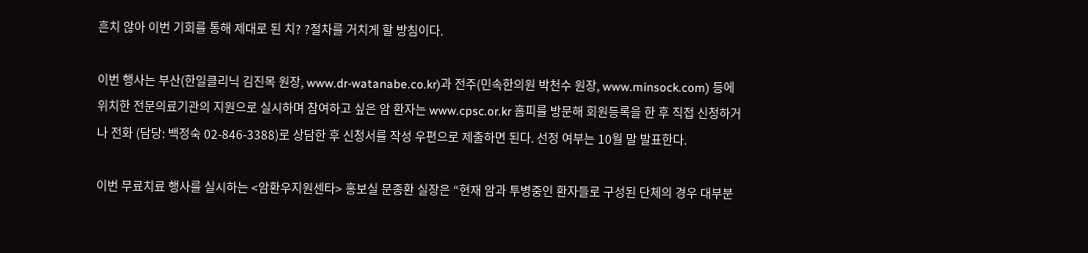흔치 않아 이번 기회를 통해 제대로 된 치? ?절차를 거치게 할 방침이다.

이번 행사는 부산(한일클리닉 김진목 원장, www.dr-watanabe.co.kr)과 전주(민속한의원 박천수 원장, www.minsock.com) 등에 위치한 전문의료기관의 지원으로 실시하며 참여하고 싶은 암 환자는 www.cpsc.or.kr 홈피를 방문해 회원등록을 한 후 직접 신청하거나 전화 (담당: 백정숙 02-846-3388)로 상담한 후 신청서를 작성 우편으로 제출하면 된다. 선정 여부는 10월 말 발표한다.

이번 무료치료 행사를 실시하는 <암환우지원센타> 홍보실 문종환 실장은 “현재 암과 투병중인 환자들로 구성된 단체의 경우 대부분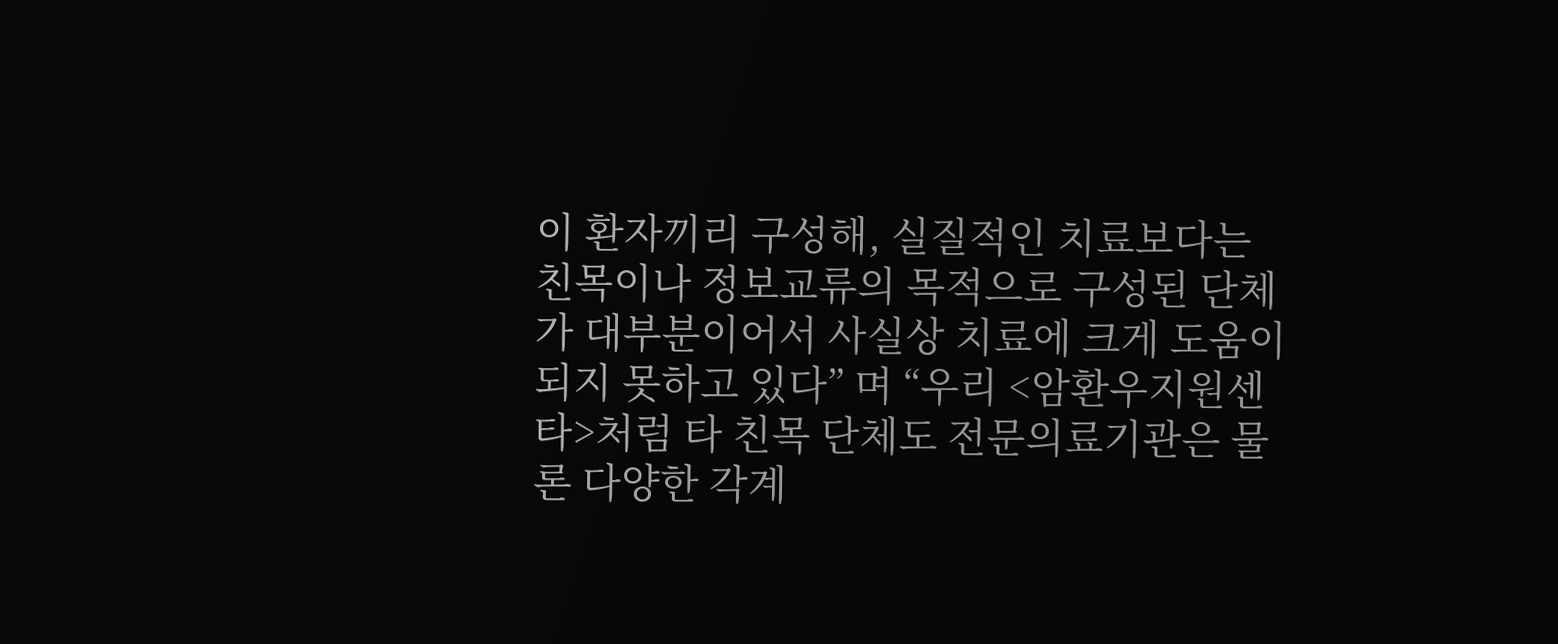이 환자끼리 구성해, 실질적인 치료보다는 친목이나 정보교류의 목적으로 구성된 단체가 대부분이어서 사실상 치료에 크게 도움이 되지 못하고 있다” 며 “우리 <암환우지원센타>처럼 타 친목 단체도 전문의료기관은 물론 다양한 각계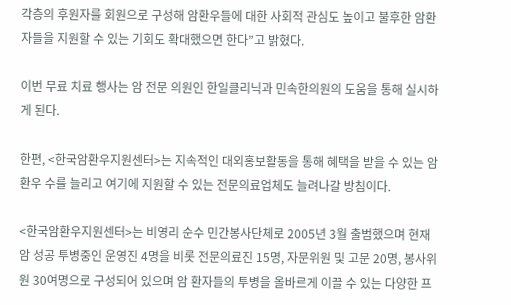각층의 후원자를 회원으로 구성해 암환우들에 대한 사회적 관심도 높이고 불후한 암환자들을 지원할 수 있는 기회도 확대했으면 한다”고 밝혔다.

이번 무료 치료 행사는 암 전문 의원인 한일클리닉과 민속한의원의 도움을 통해 실시하게 된다.

한편, <한국암환우지원센터>는 지속적인 대외홍보활동을 통해 혜택을 받을 수 있는 암환우 수를 늘리고 여기에 지원할 수 있는 전문의료업체도 늘려나갈 방침이다.

<한국암환우지원센터>는 비영리 순수 민간봉사단체로 2005년 3월 출범했으며 현재 암 성공 투병중인 운영진 4명을 비롯 전문의료진 15명, 자문위원 및 고문 20명, 봉사위원 30여명으로 구성되어 있으며 암 환자들의 투병을 올바르게 이끌 수 있는 다양한 프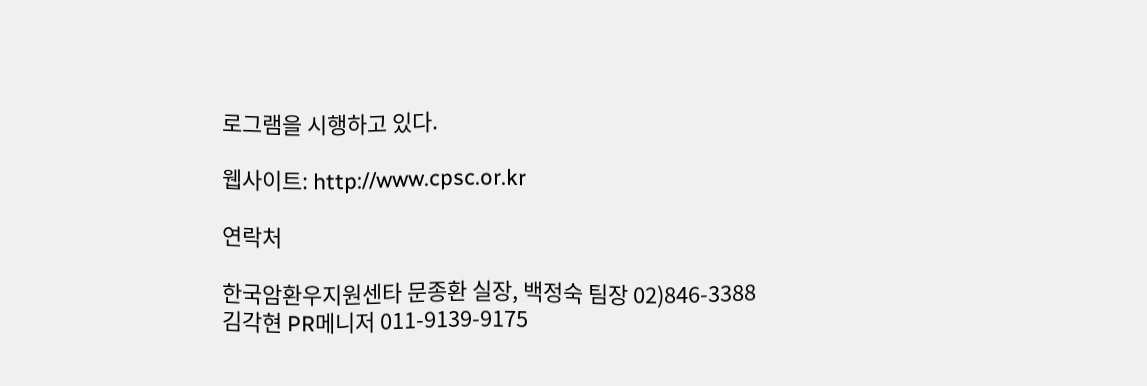로그램을 시행하고 있다.

웹사이트: http://www.cpsc.or.kr

연락처

한국암환우지원센타 문종환 실장, 백정숙 팀장 02)846-3388
김각현 PR메니저 011-9139-9175